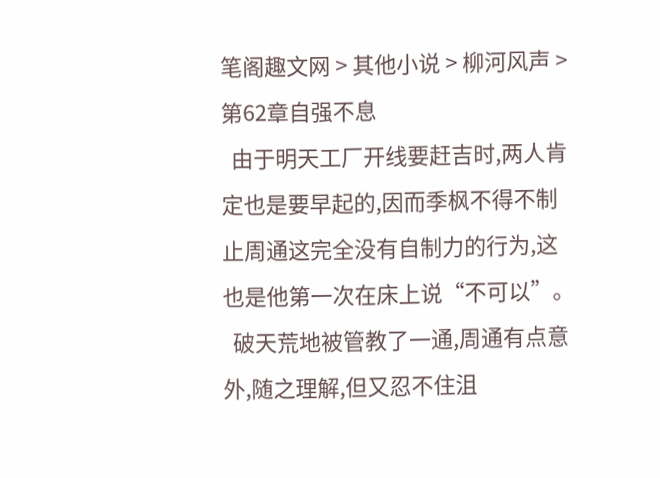笔阁趣文网 > 其他小说 > 柳河风声 > 第62章自强不息
  由于明天工厂开线要赶吉时,两人肯定也是要早起的,因而季枫不得不制止周通这完全没有自制力的行为,这也是他第一次在床上说“不可以”。
  破天荒地被管教了一通,周通有点意外,随之理解,但又忍不住沮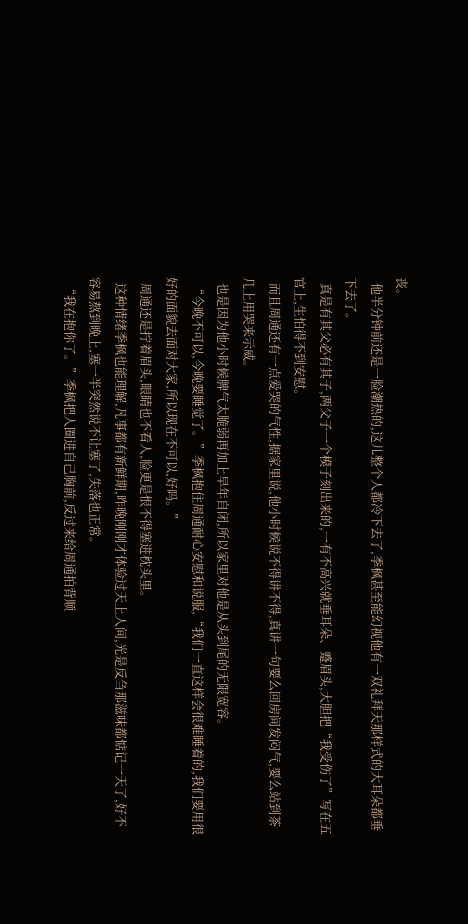丧。
  他半分钟前还是一脸潮热的,这儿整个人都冷下去了,季枫甚至能幻视他有一双礼拜天那样式的大耳朵都垂下去了。
  真是有其父必有其子,两父子一个模子刻出来的,一有不高兴就垂耳朵、蹙眉头,大胆把“我受伤了”写在五官上,生怕得不到安慰。
  而且周通还有一点爱哭的气性,据家里说,他小时候说不得讲不得,真讲一句要么回房间发闷气,要么站到茶几上用哭来示威。
  也是因为他小时候脾气太脆弱再加上早年自闭,所以家里对他是从头到尾的无限宽容。
  “今晚不可以,今晚要睡觉了。”季枫抱住周通耐心安慰和说服,“我们一直这样会很难睡着的,我们要用很好的面貌去面对大家,所以现在不可以,好吗。”
  周通还是拧着眉头,眼睛也不看人,脸更是恨不得塞进枕头里。
  这种情绪季枫也能理解,凡事都有新鲜期,昨晚刚刚才体验过天上人间,光是反刍那滋味都惦记一天了,好不容易熬到晚上,塞一半突然说不让塞了,失落也正常。
  “我在抱你了。”季枫把人圈进自己胸前,反过来给周通拍背顺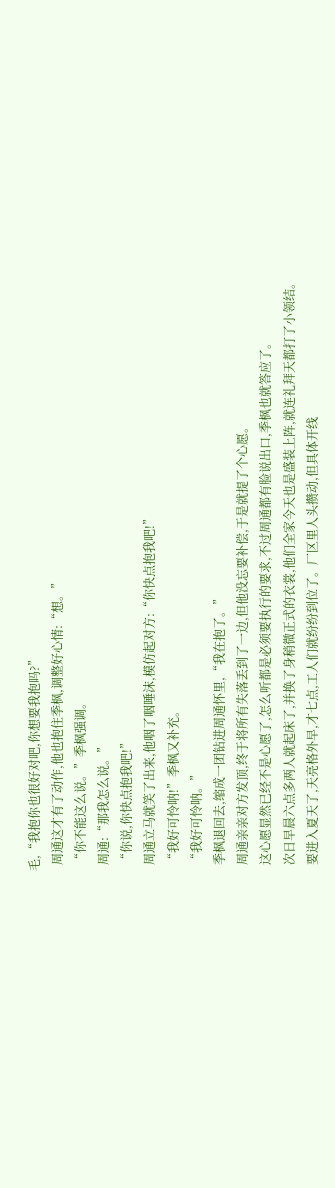毛,“我抱你也很好对吧,你想要我抱吗?”
  周通这才有了动作,他也抱住季枫,调整好心情:“想。”
  “你不能这么说。”季枫强调。
  周通:“那我怎么说。”
  “你说,你快点抱我吧!”
  周通立马就笑了出来,他咽了咽唾沫,模仿起对方:“你快点抱我吧!”
  “我好可怜呐!”季枫又补充。
  “我好可怜呐。”
  季枫退回去,缩成一团钻进周通怀里,“我在抱了。”
  周通亲亲对方发顶,终于将所有失落丢到了一边,但他没忘要补偿,于是就提了个心愿。
  这心愿显然已经不是心愿了,怎么听都是必须要执行的要求,不过周通都有脸说出口,季枫也就答应了。
  次日早晨六点多两人就起床了,并换了身稍微正式的衣裳,他们全家今天也是盛装上阵,就连礼拜天都打了小领结。
  要进入夏天了,天亮格外早,才七点,工人们就纷纷到位了。厂区里人头攒动,但具体开线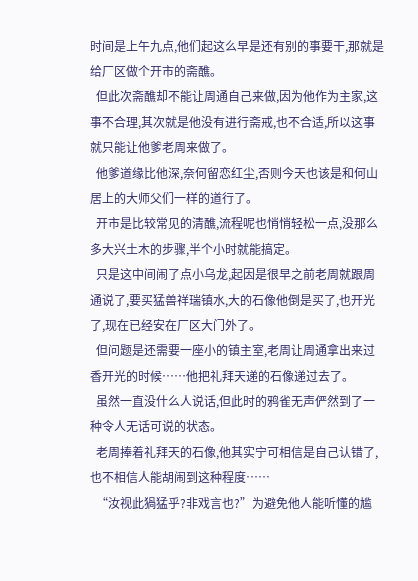时间是上午九点,他们起这么早是还有别的事要干,那就是给厂区做个开市的斋醮。
  但此次斋醮却不能让周通自己来做,因为他作为主家,这事不合理,其次就是他没有进行斋戒,也不合适,所以这事就只能让他爹老周来做了。
  他爹道缘比他深,奈何留恋红尘,否则今天也该是和何山居上的大师父们一样的道行了。
  开市是比较常见的清醮,流程呢也悄悄轻松一点,没那么多大兴土木的步骤,半个小时就能搞定。
  只是这中间闹了点小乌龙,起因是很早之前老周就跟周通说了,要买猛兽祥瑞镇水,大的石像他倒是买了,也开光了,现在已经安在厂区大门外了。
  但问题是还需要一座小的镇主室,老周让周通拿出来过香开光的时候……他把礼拜天递的石像递过去了。
  虽然一直没什么人说话,但此时的鸦雀无声俨然到了一种令人无话可说的状态。
  老周捧着礼拜天的石像,他其实宁可相信是自己认错了,也不相信人能胡闹到这种程度……
  “汝视此猧猛乎?非戏言也?”为避免他人能听懂的尴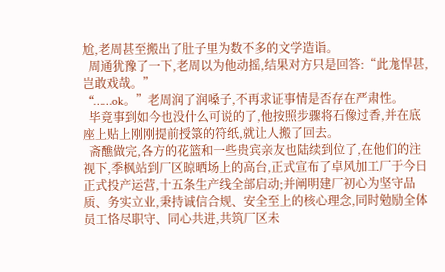尬,老周甚至搬出了肚子里为数不多的文学造诣。
  周通犹豫了一下,老周以为他动摇,结果对方只是回答:“此尨悍甚,岂敢戏哉。”
  “……ok。”老周润了润嗓子,不再求证事情是否存在严肃性。
  毕竟事到如今也没什么可说的了,他按照步骤将石像过香,并在底座上贴上刚刚提前授箓的符纸,就让人搬了回去。
  斋醮做完,各方的花篮和一些贵宾亲友也陆续到位了,在他们的注视下,季枫站到厂区晾晒场上的高台,正式宣布了卓风加工厂于今日正式投产运营,十五条生产线全部启动;并阐明建厂初心为坚守品质、务实立业,秉持诚信合规、安全至上的核心理念,同时勉励全体员工恪尽职守、同心共进,共筑厂区未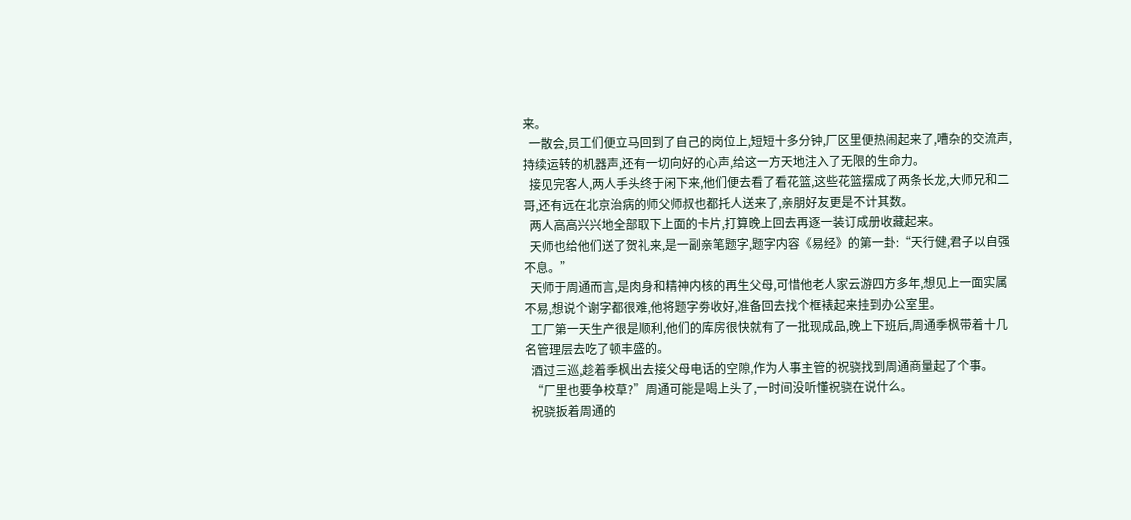来。
  一散会,员工们便立马回到了自己的岗位上,短短十多分钟,厂区里便热闹起来了,嘈杂的交流声,持续运转的机器声,还有一切向好的心声,给这一方天地注入了无限的生命力。
  接见完客人,两人手头终于闲下来,他们便去看了看花篮,这些花篮摆成了两条长龙,大师兄和二哥,还有远在北京治病的师父师叔也都托人送来了,亲朋好友更是不计其数。
  两人高高兴兴地全部取下上面的卡片,打算晚上回去再逐一装订成册收藏起来。
  天师也给他们送了贺礼来,是一副亲笔题字,题字内容《易经》的第一卦:“天行健,君子以自强不息。”
  天师于周通而言,是肉身和精神内核的再生父母,可惜他老人家云游四方多年,想见上一面实属不易,想说个谢字都很难,他将题字劵收好,准备回去找个框裱起来挂到办公室里。
  工厂第一天生产很是顺利,他们的库房很快就有了一批现成品,晚上下班后,周通季枫带着十几名管理层去吃了顿丰盛的。
  酒过三巡,趁着季枫出去接父母电话的空隙,作为人事主管的祝骁找到周通商量起了个事。
  “厂里也要争校草?”周通可能是喝上头了,一时间没听懂祝骁在说什么。
  祝骁扳着周通的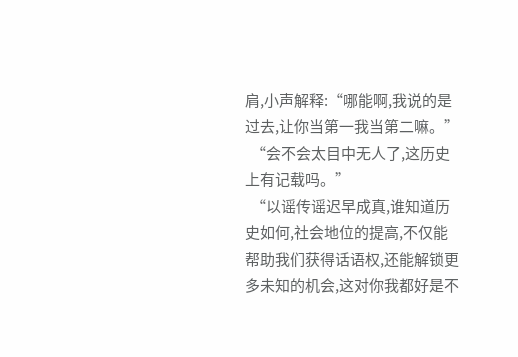肩,小声解释:“哪能啊,我说的是过去,让你当第一我当第二嘛。”
  “会不会太目中无人了,这历史上有记载吗。”
  “以谣传谣迟早成真,谁知道历史如何,社会地位的提高,不仅能帮助我们获得话语权,还能解锁更多未知的机会,这对你我都好是不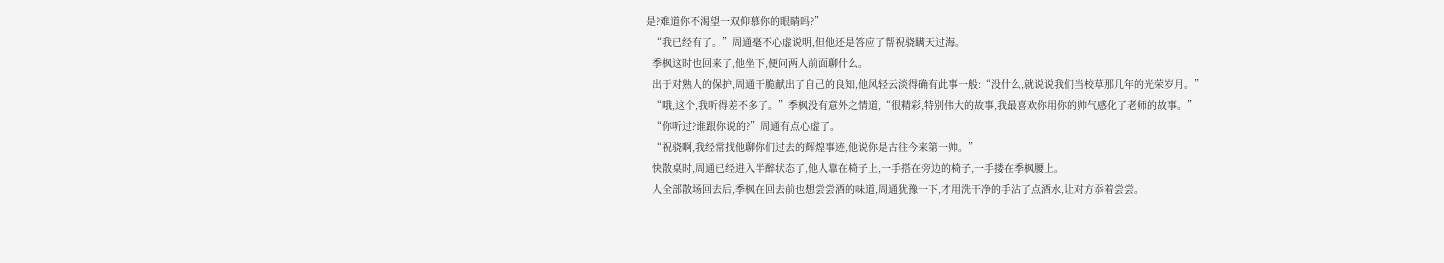是?难道你不渴望一双仰慕你的眼睛吗?”
  “我已经有了。”周通毫不心虚说明,但他还是答应了帮祝骁瞒天过海。
  季枫这时也回来了,他坐下,便问两人前面聊什么。
  出于对熟人的保护,周通干脆献出了自己的良知,他风轻云淡得确有此事一般:“没什么,就说说我们当校草那几年的光荣岁月。”
  “哦,这个,我听得差不多了。”季枫没有意外之情道,“很精彩,特别伟大的故事,我最喜欢你用你的帅气感化了老师的故事。”
  “你听过?谁跟你说的?”周通有点心虚了。
  “祝骁啊,我经常找他聊你们过去的辉煌事迹,他说你是古往今来第一帅。”
  快散桌时,周通已经进入半醉状态了,他人靠在椅子上,一手搭在旁边的椅子,一手搂在季枫腰上。
  人全部散场回去后,季枫在回去前也想尝尝酒的味道,周通犹豫一下,才用洗干净的手沾了点酒水,让对方忝着尝尝。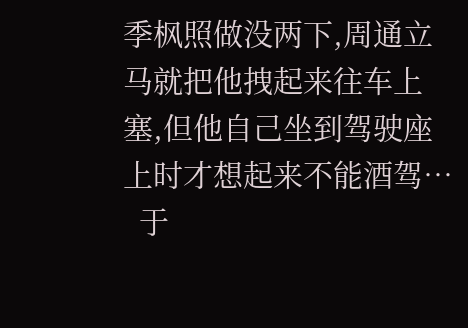季枫照做没两下,周通立马就把他拽起来往车上塞,但他自己坐到驾驶座上时才想起来不能酒驾…
  于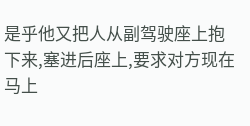是乎他又把人从副驾驶座上抱下来,塞进后座上,要求对方现在马上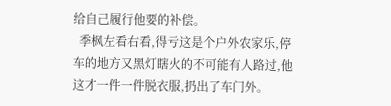给自己履行他要的补偿。
  季枫左看右看,得亏这是个户外农家乐,停车的地方又黑灯瞎火的不可能有人路过,他这才一件一件脱衣服,扔出了车门外。